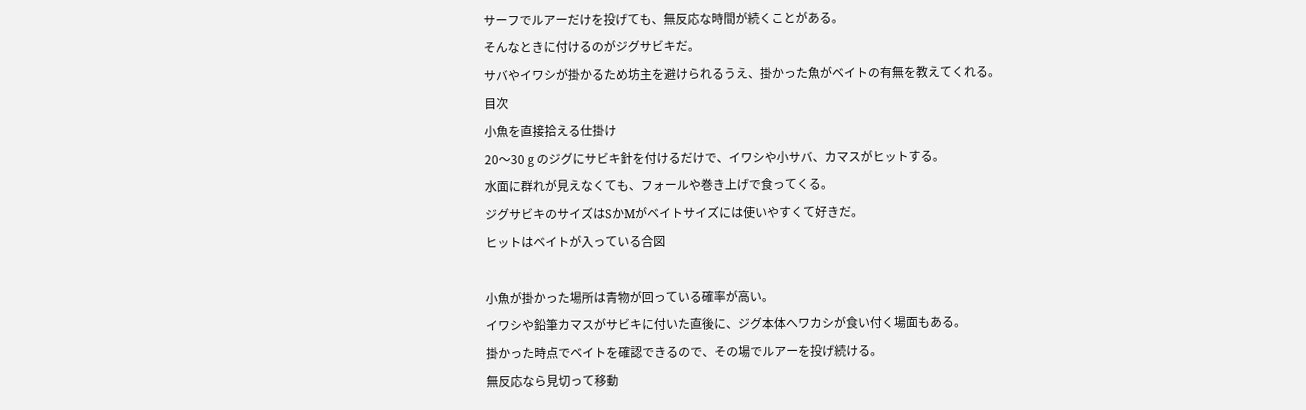サーフでルアーだけを投げても、無反応な時間が続くことがある。
そんなときに付けるのがジグサビキだ。
サバやイワシが掛かるため坊主を避けられるうえ、掛かった魚がベイトの有無を教えてくれる。
目次
小魚を直接拾える仕掛け
20〜30 g のジグにサビキ針を付けるだけで、イワシや小サバ、カマスがヒットする。
水面に群れが見えなくても、フォールや巻き上げで食ってくる。
ジグサビキのサイズはSかMがベイトサイズには使いやすくて好きだ。
ヒットはベイトが入っている合図

小魚が掛かった場所は青物が回っている確率が高い。
イワシや鉛筆カマスがサビキに付いた直後に、ジグ本体へワカシが食い付く場面もある。
掛かった時点でベイトを確認できるので、その場でルアーを投げ続ける。
無反応なら見切って移動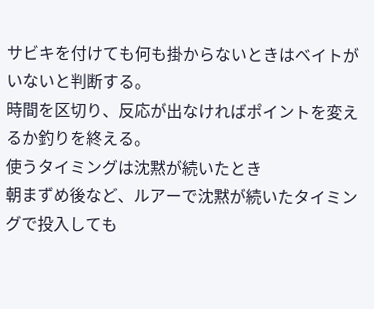サビキを付けても何も掛からないときはベイトがいないと判断する。
時間を区切り、反応が出なければポイントを変えるか釣りを終える。
使うタイミングは沈黙が続いたとき
朝まずめ後など、ルアーで沈黙が続いたタイミングで投入しても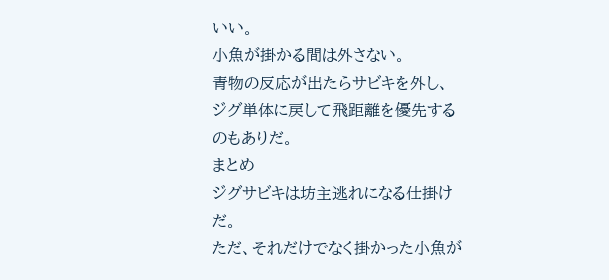いい。
小魚が掛かる間は外さない。
青物の反応が出たらサビキを外し、ジグ単体に戻して飛距離を優先するのもありだ。
まとめ
ジグサビキは坊主逃れになる仕掛けだ。
ただ、それだけでなく掛かった小魚が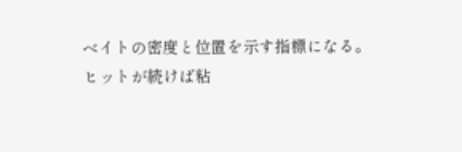ベイトの密度と位置を示す指標になる。
ヒットが続けば粘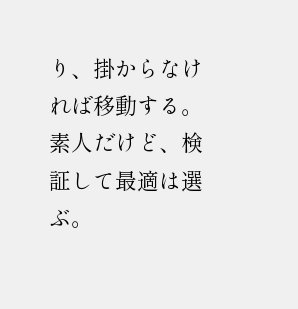り、掛からなければ移動する。
素人だけど、検証して最適は選ぶ。